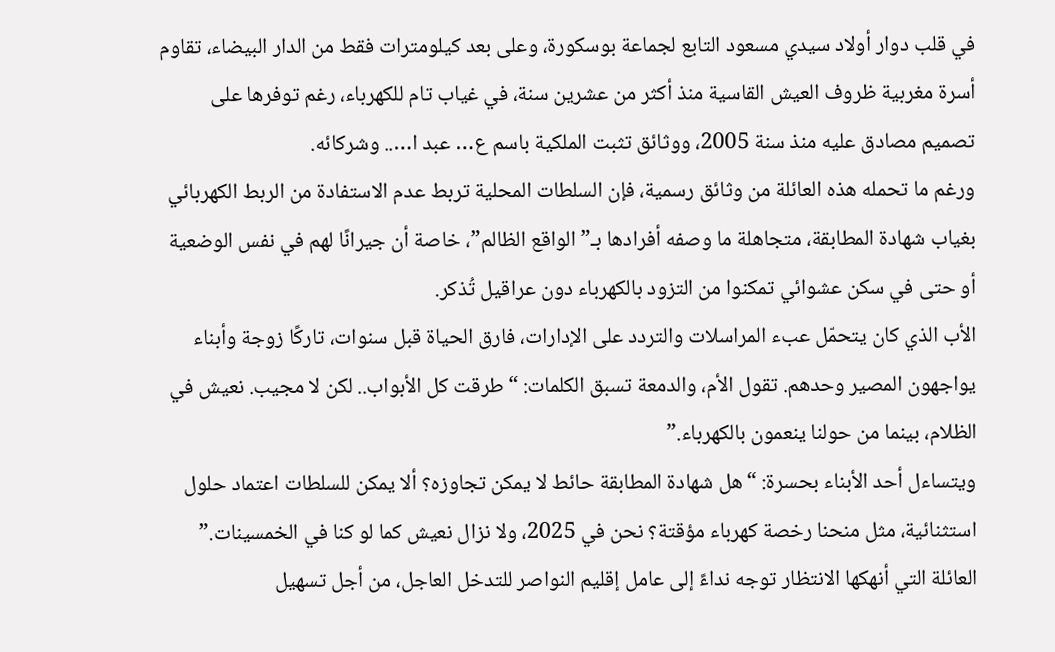في قلب دوار أولاد سيدي مسعود التابع لجماعة بوسكورة، وعلى بعد كيلومترات فقط من الدار البيضاء، تقاوم أسرة مغربية ظروف العيش القاسية منذ أكثر من عشرين سنة، في غياب تام للكهرباء، رغم توفرها على تصميم مصادق عليه منذ سنة 2005، ووثائق تثبت الملكية باسم ع… عبد ا….. وشركائه.
ورغم ما تحمله هذه العائلة من وثائق رسمية، فإن السلطات المحلية تربط عدم الاستفادة من الربط الكهربائي بغياب شهادة المطابقة، متجاهلة ما وصفه أفرادها بـ”الواقع الظالم”، خاصة أن جيرانًا لهم في نفس الوضعية أو حتى في سكن عشوائي تمكنوا من التزود بالكهرباء دون عراقيل تُذكر.
الأب الذي كان يتحمّل عبء المراسلات والتردد على الإدارات، فارق الحياة قبل سنوات، تاركًا زوجة وأبناء يواجهون المصير وحدهم. تقول الأم، والدمعة تسبق الكلمات: “طرقت كل الأبواب.. لكن لا مجيب. نعيش في الظلام، بينما من حولنا ينعمون بالكهرباء.”
ويتساءل أحد الأبناء بحسرة: “هل شهادة المطابقة حائط لا يمكن تجاوزه؟ ألا يمكن للسلطات اعتماد حلول استثنائية، مثل منحنا رخصة كهرباء مؤقتة؟ نحن في 2025، ولا نزال نعيش كما لو كنا في الخمسينات.”
العائلة التي أنهكها الانتظار توجه نداءً إلى عامل إقليم النواصر للتدخل العاجل، من أجل تسهيل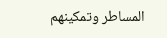المساطر وتمكينهم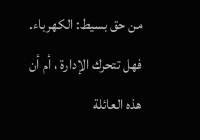من حق بسيط: الكهرباء. فهل تتحرك الإدارة ، أم أن هذه العائلة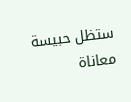ستظل حبيسة معاناة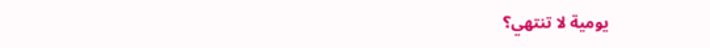يومية لا تنتهي؟